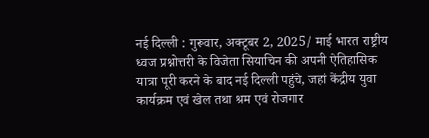नई दिल्ली : गुरूवार, अक्टूबर 2, 2025/ माई भारत राष्ट्रीय ध्वज प्रश्नोत्तरी के विजेता सियाचिन की अपनी ऐतिहासिक यात्रा पूरी करने के बाद नई दिल्ली पहुंचे, जहां केंद्रीय युवा कार्यक्रम एवं खेल तथा श्रम एवं रोजगार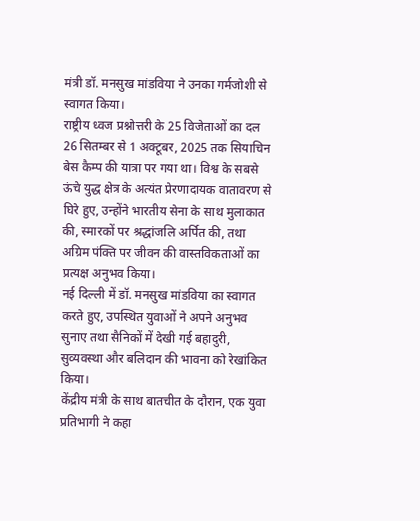मंत्री डॉ. मनसुख मांडविया ने उनका गर्मजोशी से स्वागत किया।
राष्ट्रीय ध्वज प्रश्नोत्तरी के 25 विजेताओं का दल 26 सितम्बर से 1 अक्टूबर, 2025 तक सियाचिन बेस कैम्प की यात्रा पर गया था। विश्व के सबसे ऊंचे युद्ध क्षेत्र के अत्यंत प्रेरणादायक वातावरण से घिरे हुए, उन्होंने भारतीय सेना के साथ मुलाकात की, स्मारकों पर श्रद्धांजलि अर्पित की, तथा अग्रिम पंक्ति पर जीवन की वास्तविकताओं का प्रत्यक्ष अनुभव किया।
नई दिल्ली में डॉ. मनसुख मांडविया का स्वागत करते हुए, उपस्थित युवाओं ने अपने अनुभव सुनाए तथा सैनिकों में देखी गई बहादुरी, सुव्यवस्था और बलिदान की भावना को रेखांकित किया।
केंद्रीय मंत्री के साथ बातचीत के दौरान, एक युवा प्रतिभागी ने कहा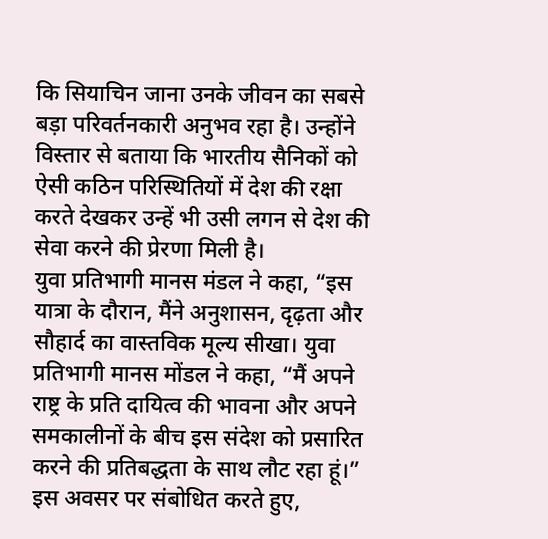कि सियाचिन जाना उनके जीवन का सबसे बड़ा परिवर्तनकारी अनुभव रहा है। उन्होंने विस्तार से बताया कि भारतीय सैनिकों को ऐसी कठिन परिस्थितियों में देश की रक्षा करते देखकर उन्हें भी उसी लगन से देश की सेवा करने की प्रेरणा मिली है।
युवा प्रतिभागी मानस मंडल ने कहा, “इस यात्रा के दौरान, मैंने अनुशासन, दृढ़ता और सौहार्द का वास्तविक मूल्य सीखा। युवा प्रतिभागी मानस मोंडल ने कहा, “मैं अपने राष्ट्र के प्रति दायित्व की भावना और अपने समकालीनों के बीच इस संदेश को प्रसारित करने की प्रतिबद्धता के साथ लौट रहा हूं।”
इस अवसर पर संबोधित करते हुए,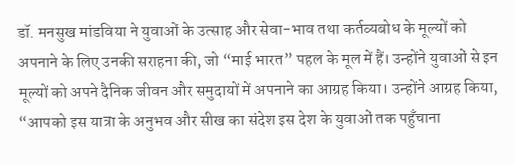डॉ. मनसुख मांडविया ने युवाओं के उत्साह और सेवा-भाव तथा कर्तव्यबोध के मूल्यों को अपनाने के लिए उनकी सराहना की, जो “माई भारत” पहल के मूल में हैं। उन्होंने युवाओं से इन मूल्यों को अपने दैनिक जीवन और समुदायों में अपनाने का आग्रह किया। उन्होंने आग्रह किया, “आपको इस यात्रा के अनुभव और सीख का संदेश इस देश के युवाओं तक पहुँचाना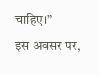चाहिए।”
इस अवसर पर,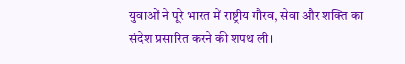युवाओं ने पूरे भारत में राष्ट्रीय गौरव, सेवा और शक्ति का संदेश प्रसारित करने की शपथ ली।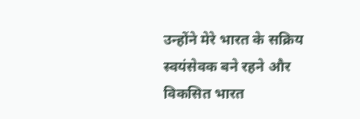उन्होंने मेरे भारत के सक्रिय स्वयंसेवक बने रहने और विकसित भारत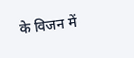के विजन में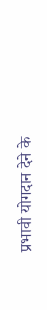प्रभावी योगदान देने के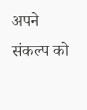अपने संकल्प को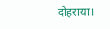दोहराया।